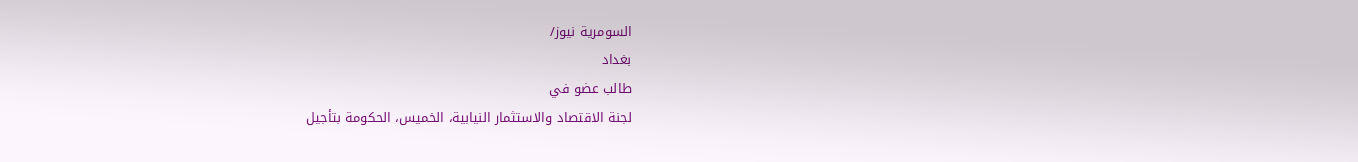السومرية نيوز/
بغداد
طالب عضو في
لجنة الاقتصاد والاستثمار النيابية، الخميس، الحكومة بتأجيل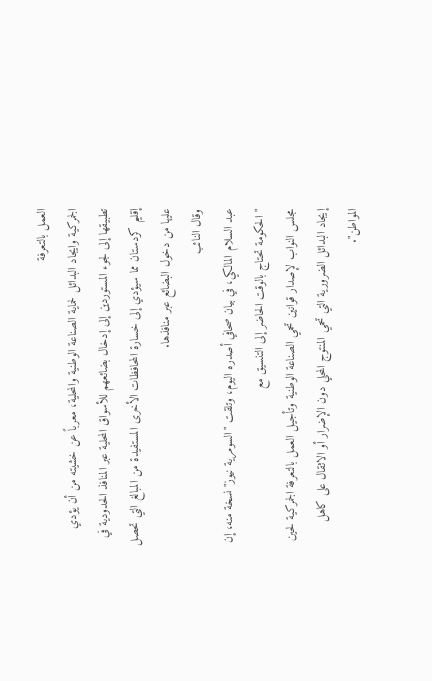العمل بالتعرفة
الجمركية وايجاد البدائل لحماية الصناعة الوطنية والمحلية، معرباً عن خشيته من أن يؤدي تطبيقها إلى لجوء المستوردين إلى إدخال بضائعهم للأسواق المحلية عبر المنافذ الحدودية في
إقليم كردستان مما سيؤدي إلى خسارة المحافظات الأخرى المستفيدة من المبالغ التي تحصل عليها من دخول البضائع عبر منافذها.
وقال النائب
عبد السلام المالكي، في بيان صحافي أصدره اليوم، وتلقت "السومرية نيوز" نسخة منه، إن "الحكومة تحتاج بالوقت الحاضر إلى التنسيق مع
مجلس النواب لإصدار قوانين تحمي الصناعة الوطنية وتأجيل العمل بالتعرفة الجمركية لحين إيجاد البدائل الضرورية التي تحمي المنتوج المحلي دون الإضرار أو الاثقال على كاهل المواطن".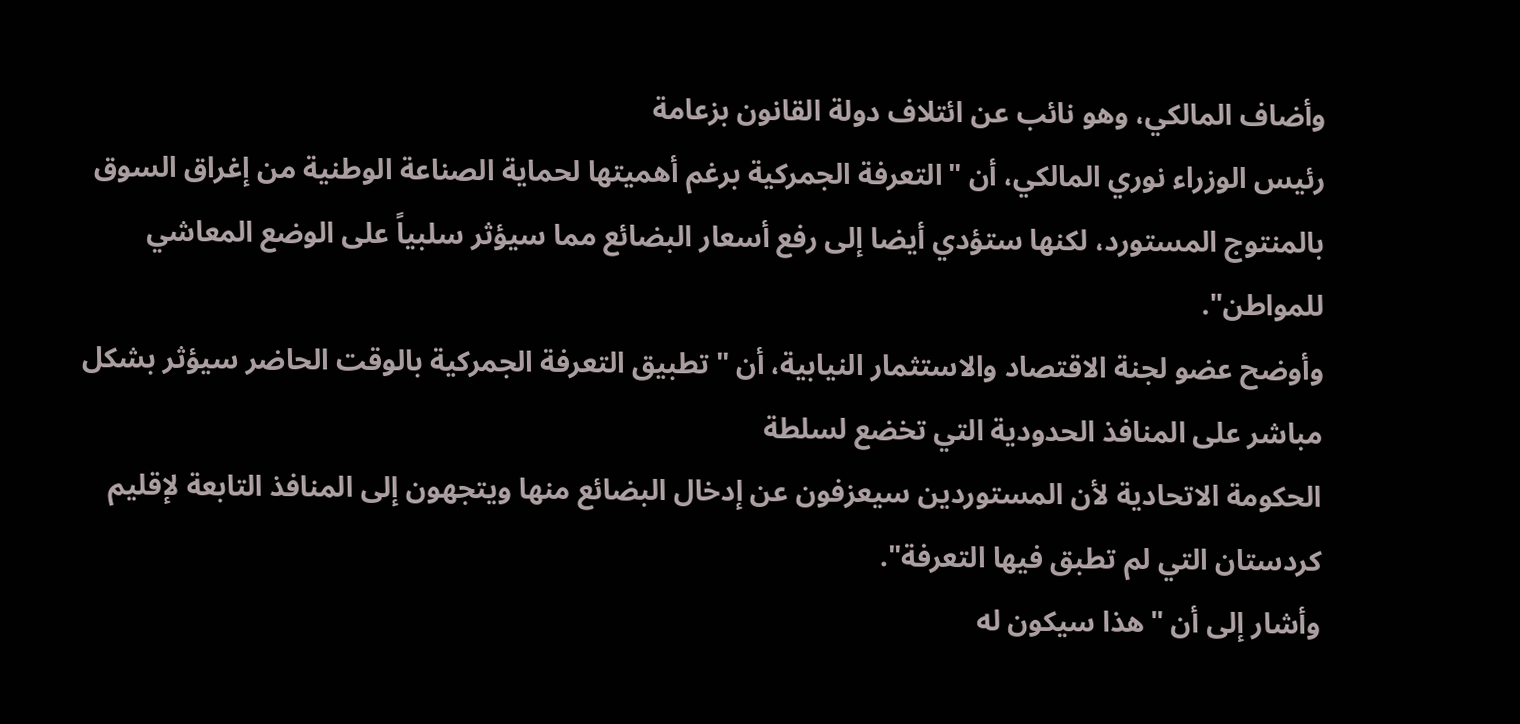وأضاف المالكي، وهو نائب عن ائتلاف دولة القانون بزعامة
رئيس الوزراء نوري المالكي، أن "التعرفة الجمركية برغم أهميتها لحماية الصناعة الوطنية من إغراق السوق بالمنتوج المستورد، لكنها ستؤدي أيضا إلى رفع أسعار البضائع مما سيؤثر سلبياً على الوضع المعاشي للمواطن".
وأوضح عضو لجنة الاقتصاد والاستثمار النيابية، أن "تطبيق التعرفة الجمركية بالوقت الحاضر سيؤثر بشكل مباشر على المنافذ الحدودية التي تخضع لسلطة
الحكومة الاتحادية لأن المستوردين سيعزفون عن إدخال البضائع منها ويتجهون إلى المنافذ التابعة لإقليم
كردستان التي لم تطبق فيها التعرفة".
وأشار إلى أن "هذا سيكون له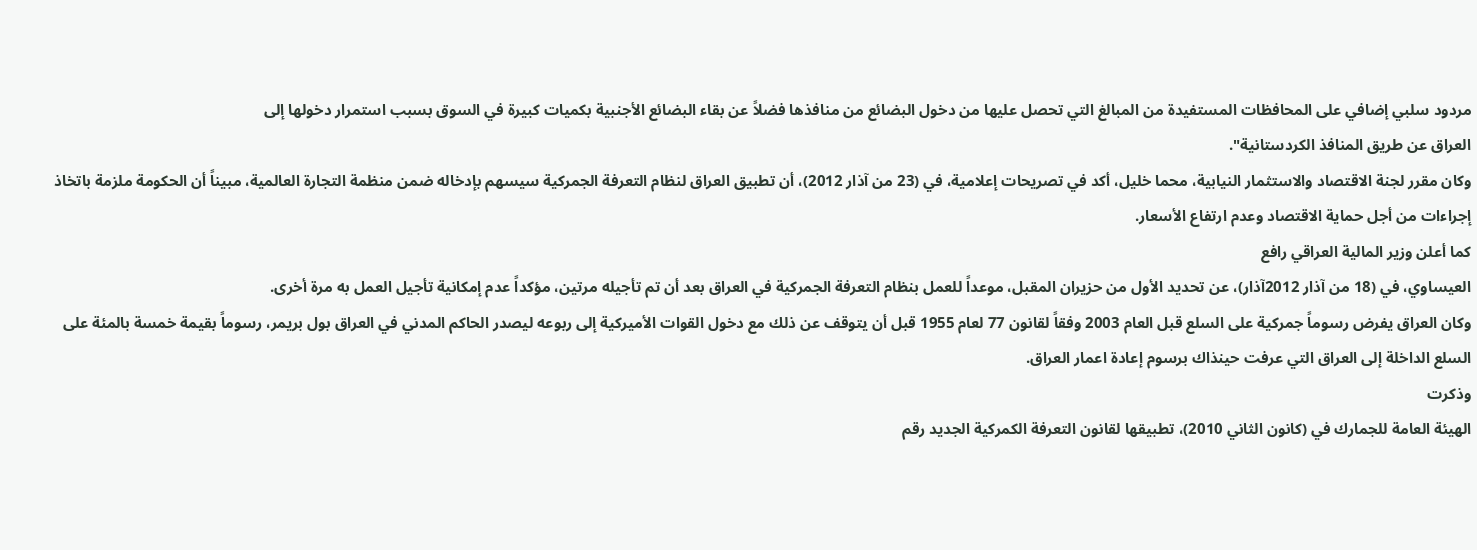مردود سلبي إضافي على المحافظات المستفيدة من المبالغ التي تحصل عليها من دخول البضائع من منافذها فضلاً عن بقاء البضائع الأجنبية بكميات كبيرة في السوق بسبب استمرار دخولها إلى
العراق عن طريق المنافذ الكردستانية".
وكان مقرر لجنة الاقتصاد والاستثمار النيابية، محما خليل، أكد في تصريحات إعلامية، في (23 من آذار 2012)، أن تطبيق العراق لنظام التعرفة الجمركية سيسهم بإدخاله ضمن منظمة التجارة العالمية، مبيناً أن الحكومة ملزمة باتخاذ إجراءات من أجل حماية الاقتصاد وعدم ارتفاع الأسعار.
كما أعلن وزير المالية العراقي رافع
العيساوي، في (18 من آذار 2012آذار)، عن تحديد الأول من حزيران المقبل، موعداً للعمل بنظام التعرفة الجمركية في العراق بعد أن تم تأجيله مرتين، مؤكداً عدم إمكانية تأجيل العمل به مرة أخرى.
وكان العراق يفرض رسوماً جمركية على السلع قبل العام 2003 وفقاً لقانون 77 لعام 1955 قبل أن يتوقف عن ذلك مع دخول القوات الأميركية إلى ربوعه ليصدر الحاكم المدني في العراق بول بريمر، رسوماً بقيمة خمسة بالمئة على السلع الداخلة إلى العراق التي عرفت حينذاك برسوم إعادة اعمار العراق.
وذكرت
الهيئة العامة للجمارك في (كانون الثاني 2010)، تطبيقها لقانون التعرفة الكمركية الجديد رقم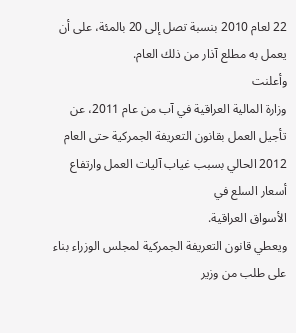22 لعام 2010 بنسبة تصل إلى 20 بالمئة، على أن يعمل به مطلع آذار من ذلك العام.
وأعلنت
وزارة المالية العراقية في آب من عام 2011، عن تأجيل العمل بقانون التعريفة الجمركية حتى العام 2012 الحالي بسبب غياب آليات العمل وارتفاع أسعار السلع في
الأسواق العراقية.
ويعطي قانون التعريفة الجمركية لمجلس الوزراء بناء على طلب من وزير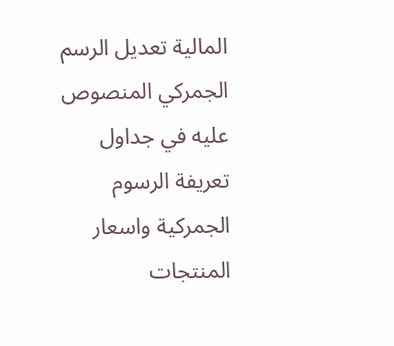المالية تعديل الرسم الجمركي المنصوص عليه في جداول تعريفة الرسوم الجمركية واسعار المنتجات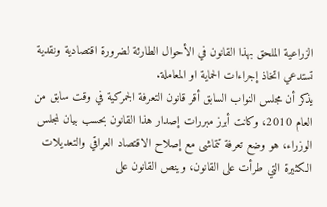الزراعية الملحق بهذا القانون في الأحوال الطارئة لضرورة اقتصادية ونقدية تستدعي اتخاذ إجراءات الحماية او المعاملة.
يذكر أن مجلس النواب السابق أقر قانون التعرفة الجمركية في وقت سابق من العام 2010، وكانت أبرز مبررات إصدار هذا القانون بحسب بيان لمجلس الوزراء، هو وضع تعرفة تتماشى مع إصلاح الاقتصاد العراقي والتعديلات الكثيرة التي طرأت على القانون، وينص القانون على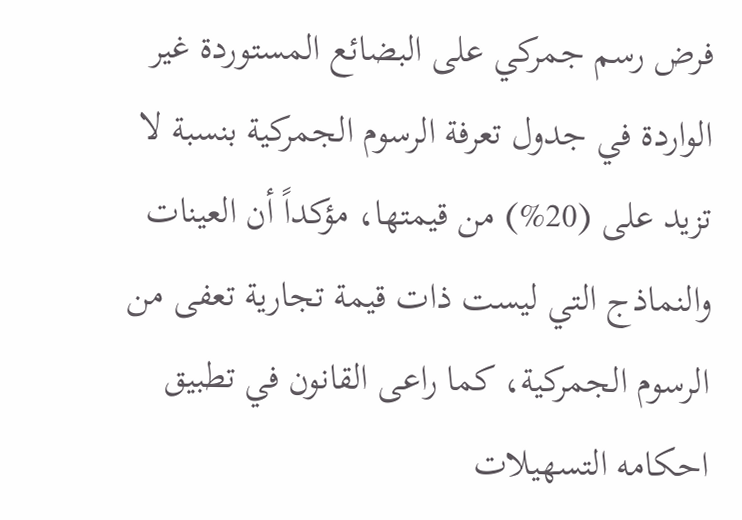فرض رسم جمركي على البضائع المستوردة غير الواردة في جدول تعرفة الرسوم الجمركية بنسبة لا تزيد على (20%) من قيمتها، مؤكداً أن العينات والنماذج التي ليست ذات قيمة تجارية تعفى من الرسوم الجمركية، كما راعى القانون في تطبيق احكامه التسهيلات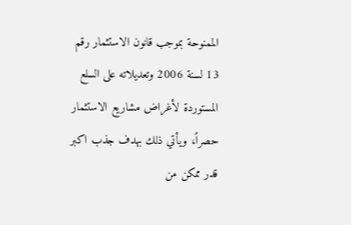الممنوحة بموجب قانون الاستثمار رقم 13 لسنة 2006 وتعديلاته على السلع المستوردة لأغراض مشاريع الاستثمار حصراً، ويأتي ذلك بهدف جذب اكبر قدر ممكن من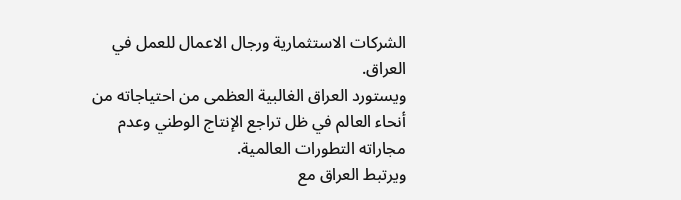الشركات الاستثمارية ورجال الاعمال للعمل في العراق.
ويستورد العراق الغالبية العظمى من احتياجاته من أنحاء العالم في ظل تراجع الإنتاج الوطني وعدم مجاراته التطورات العالمية.
ويرتبط العراق مع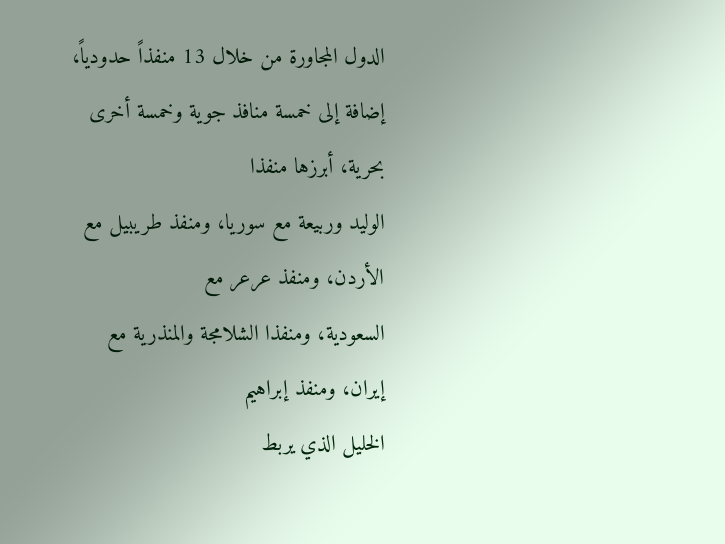الدول المجاورة من خلال 13 منفذاً حدودياً، إضافة إلى خمسة منافذ جوية وخمسة أخرى بحرية، أبرزها منفذا
الوليد وربيعة مع سوريا، ومنفذ طريبيل مع
الأردن، ومنفذ عرعر مع
السعودية، ومنفذا الشلامجة والمنذرية مع
إيران، ومنفذ إبراهيم
الخليل الذي يربط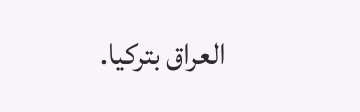العراق بتركيا.